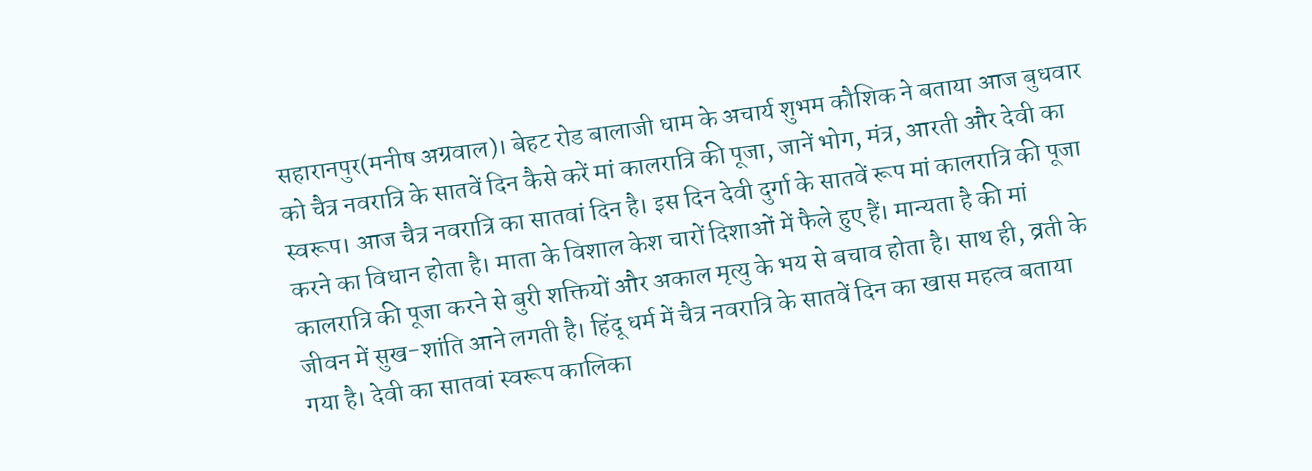सहारानपुर(मनीष अग्रवाल)। बेहट रोड बालाजी धाम के अचार्य शुभम कौशिक ने बताया आज बुधवार को चैत्र नवरात्रि के सातवें दिन कैसे करें मां कालरात्रि की पूजा, जानें भोग, मंत्र, आरती और देवी का स्वरूप। आज चैत्र नवरात्रि का सातवां दिन है। इस दिन देवी दुर्गा के सातवें रूप मां कालरात्रि की पूजा करने का विधान होता है। माता के विशाल केश चारों दिशाओं में फैले हुए हैं। मान्यता है की मां कालरात्रि की पूजा करने से बुरी शक्तियों और अकाल मृत्यु के भय से बचाव होता है। साथ ही, व्रती के जीवन में सुख-शांति आने लगती है। हिंदू धर्म में चैत्र नवरात्रि के सातवें दिन का खास महत्व बताया गया है। देवी का सातवां स्वरूप कालिका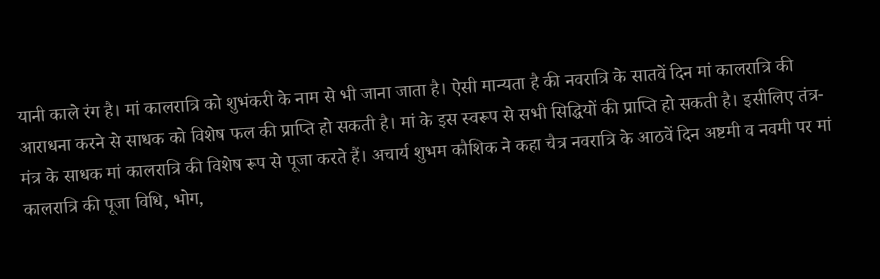यानी काले रंग है। मां कालरात्रि को शुभंकरी के नाम से भी जाना जाता है। ऐसी मान्यता है की नवरात्रि के सातवें दिन मां कालरात्रि की आराधना करने से साधक को विशेष फल की प्राप्ति हो सकती है। मां के इस स्वरूप से सभी सिद्धियों की प्राप्ति हो सकती है। इसीलिए तंत्र-मंत्र के साधक मां कालरात्रि की विशेष रूप से पूजा करते हैं। अचार्य शुभम कौशिक ने कहा चैत्र नवरात्रि के आठवें दिन अष्टमी व नवमी पर मां कालरात्रि की पूजा विधि, भोग,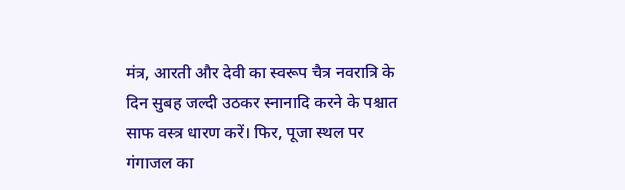मंत्र, आरती और देवी का स्वरूप चैत्र नवरात्रि के दिन सुबह जल्दी उठकर स्नानादि करने के पश्चात साफ वस्त्र धारण करें। फिर, पूजा स्थल पर गंगाजल का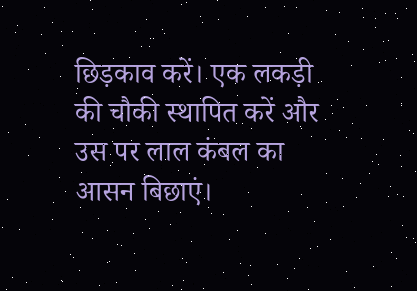छिड़काव करें। एक लकड़ी की चौकी स्थापित करें और उस पर लाल कंबल का आसन बिछाएं।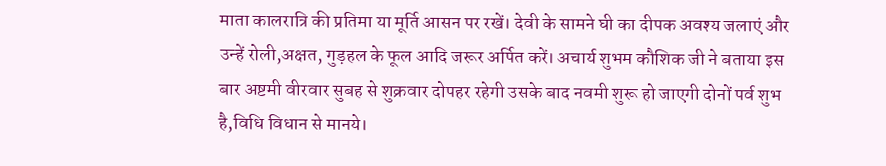माता कालरात्रि की प्रतिमा या मूर्ति आसन पर रखें। देवी के सामने घी का दीपक अवश्य जलाएं और उन्हें रोली,अक्षत, गुड़हल के फूल आदि जरूर अर्पित करें। अचार्य शुभम कौशिक जी ने बताया इस बार अष्टमी वीरवार सुबह से शुक्रवार दोपहर रहेगी उसके बाद नवमी शुरू हो जाएगी दोनों पर्व शुभ है,विधि विधान से मानये।